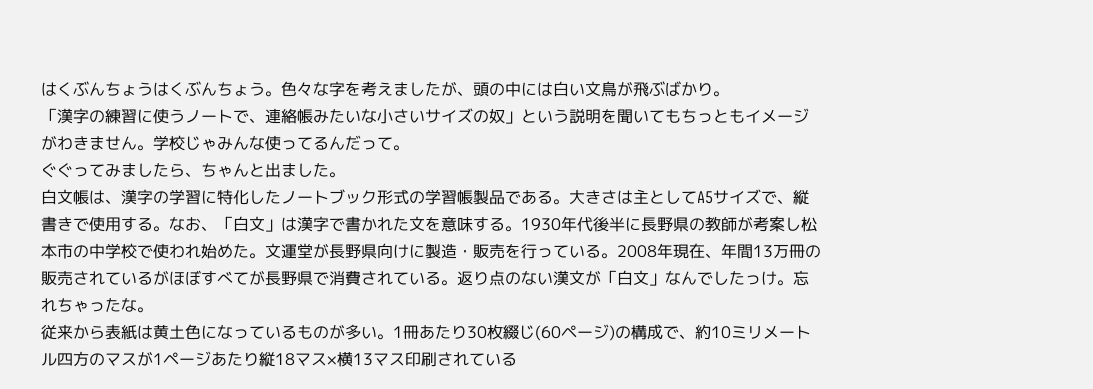はくぶんちょうはくぶんちょう。色々な字を考えましたが、頭の中には白い文鳥が飛ぶばかり。
「漢字の練習に使うノートで、連絡帳みたいな小さいサイズの奴」という説明を聞いてもちっともイメージがわきません。学校じゃみんな使ってるんだって。
ぐぐってみましたら、ちゃんと出ました。
白文帳は、漢字の学習に特化したノートブック形式の学習帳製品である。大きさは主としてA5サイズで、縦書きで使用する。なお、「白文」は漢字で書かれた文を意味する。1930年代後半に長野県の教師が考案し松本市の中学校で使われ始めた。文運堂が長野県向けに製造・販売を行っている。2008年現在、年間13万冊の販売されているがほぼすべてが長野県で消費されている。返り点のない漢文が「白文」なんでしたっけ。忘れちゃったな。
従来から表紙は黄土色になっているものが多い。1冊あたり30枚綴じ(60ページ)の構成で、約10ミリメートル四方のマスが1ページあたり縦18マス×横13マス印刷されている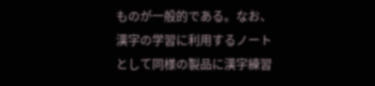ものが一般的である。なお、漢字の学習に利用するノートとして同様の製品に漢字練習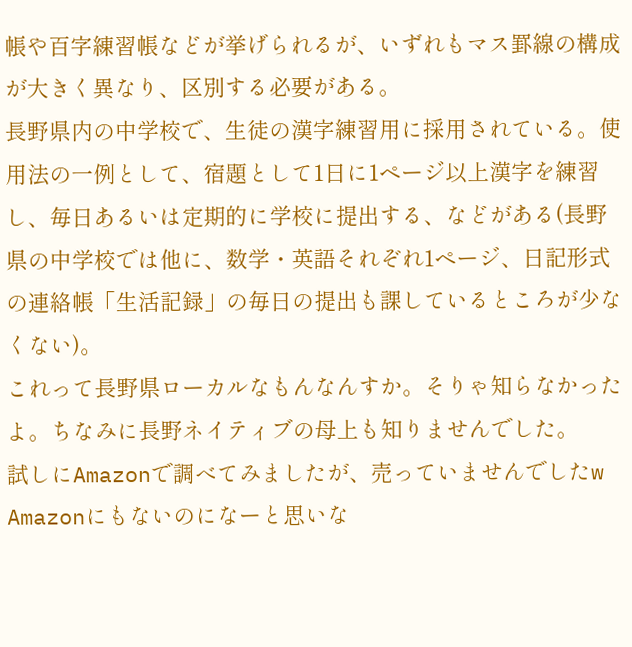帳や百字練習帳などが挙げられるが、いずれもマス罫線の構成が大きく異なり、区別する必要がある。
長野県内の中学校で、生徒の漢字練習用に採用されている。使用法の一例として、宿題として1日に1ページ以上漢字を練習し、毎日あるいは定期的に学校に提出する、などがある(長野県の中学校では他に、数学・英語それぞれ1ページ、日記形式の連絡帳「生活記録」の毎日の提出も課しているところが少なくない)。
これって長野県ローカルなもんなんすか。そりゃ知らなかったよ。ちなみに長野ネイティブの母上も知りませんでした。
試しにAmazonで調べてみましたが、売っていませんでしたw
Amazonにもないのになーと思いな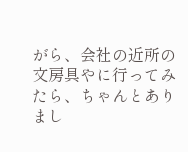がら、会社の近所の文房具やに行ってみたら、ちゃんとありまし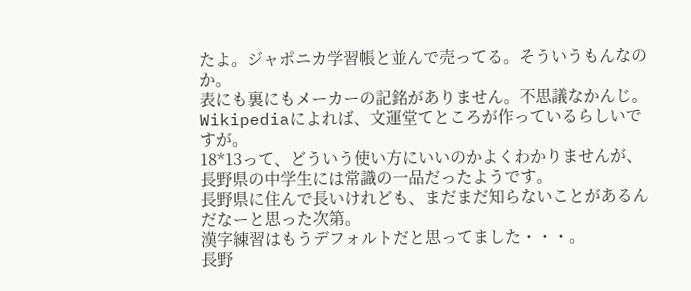たよ。ジャポニカ学習帳と並んで売ってる。そういうもんなのか。
表にも裏にもメーカーの記銘がありません。不思議なかんじ。Wikipediaによれば、文運堂てところが作っているらしいですが。
18*13って、どういう使い方にいいのかよくわかりませんが、長野県の中学生には常識の一品だったようです。
長野県に住んで長いけれども、まだまだ知らないことがあるんだなーと思った次第。
漢字練習はもうデフォルトだと思ってました・・・。
長野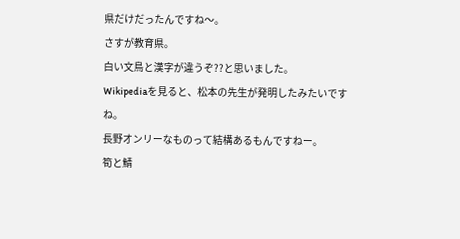県だけだったんですね〜。
さすが教育県。
白い文鳥と漢字が違うぞ??と思いました。
Wikipediaを見ると、松本の先生が発明したみたいですね。
長野オンリーなものって結構あるもんですねー。
筍と鯖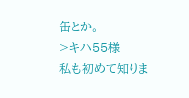缶とか。
>キハ55様
私も初めて知りま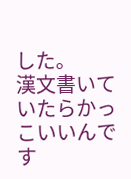した。
漢文書いていたらかっこいいんです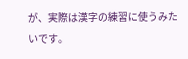が、実際は漢字の練習に使うみたいです。